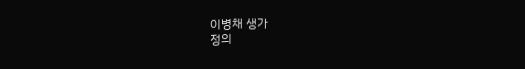이병채 생가
정의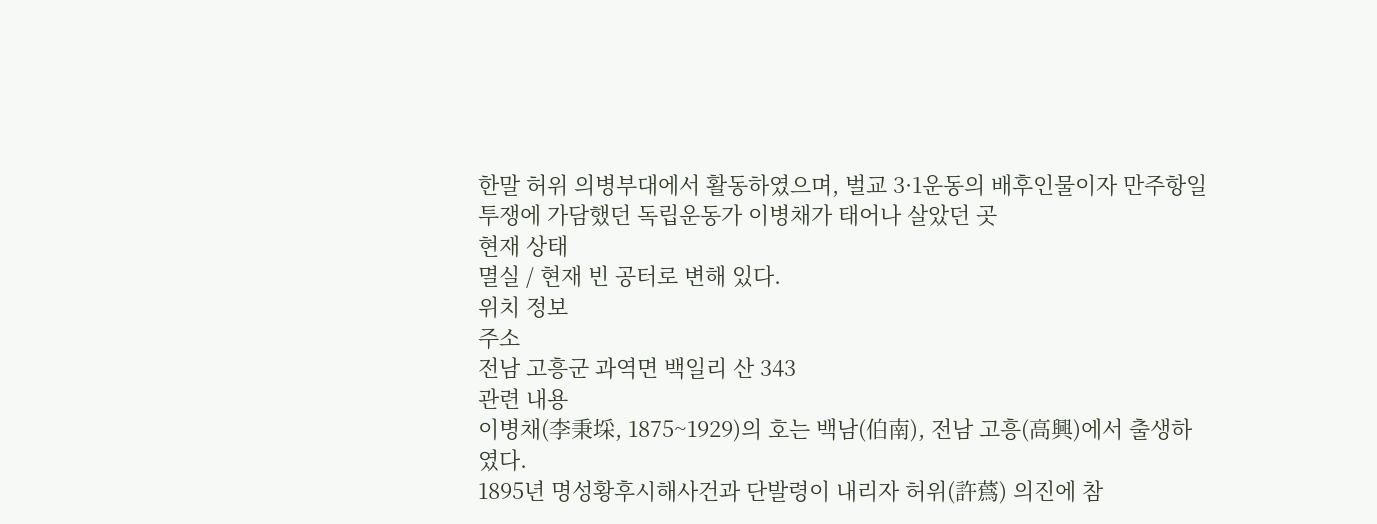한말 허위 의병부대에서 활동하였으며, 벌교 3·1운동의 배후인물이자 만주항일투쟁에 가담했던 독립운동가 이병채가 태어나 살았던 곳
현재 상태
멸실 / 현재 빈 공터로 변해 있다.
위치 정보
주소
전남 고흥군 과역면 백일리 산 343
관련 내용
이병채(李秉埰, 1875~1929)의 호는 백남(伯南), 전남 고흥(高興)에서 출생하였다.
1895년 명성황후시해사건과 단발령이 내리자 허위(許蔿) 의진에 참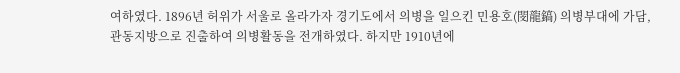여하였다. 1896년 허위가 서울로 올라가자 경기도에서 의병을 일으킨 민용호(閔龍鎬) 의병부대에 가담, 관동지방으로 진출하여 의병활동을 전개하였다. 하지만 1910년에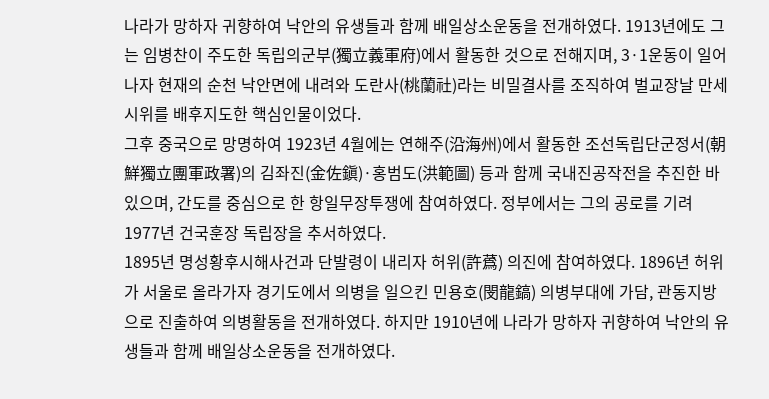나라가 망하자 귀향하여 낙안의 유생들과 함께 배일상소운동을 전개하였다. 1913년에도 그는 임병찬이 주도한 독립의군부(獨立義軍府)에서 활동한 것으로 전해지며, 3·1운동이 일어나자 현재의 순천 낙안면에 내려와 도란사(桃蘭社)라는 비밀결사를 조직하여 벌교장날 만세시위를 배후지도한 핵심인물이었다.
그후 중국으로 망명하여 1923년 4월에는 연해주(沿海州)에서 활동한 조선독립단군정서(朝鮮獨立團軍政署)의 김좌진(金佐鎭)·홍범도(洪範圖) 등과 함께 국내진공작전을 추진한 바 있으며, 간도를 중심으로 한 항일무장투쟁에 참여하였다. 정부에서는 그의 공로를 기려 1977년 건국훈장 독립장을 추서하였다.
1895년 명성황후시해사건과 단발령이 내리자 허위(許蔿) 의진에 참여하였다. 1896년 허위가 서울로 올라가자 경기도에서 의병을 일으킨 민용호(閔龍鎬) 의병부대에 가담, 관동지방으로 진출하여 의병활동을 전개하였다. 하지만 1910년에 나라가 망하자 귀향하여 낙안의 유생들과 함께 배일상소운동을 전개하였다.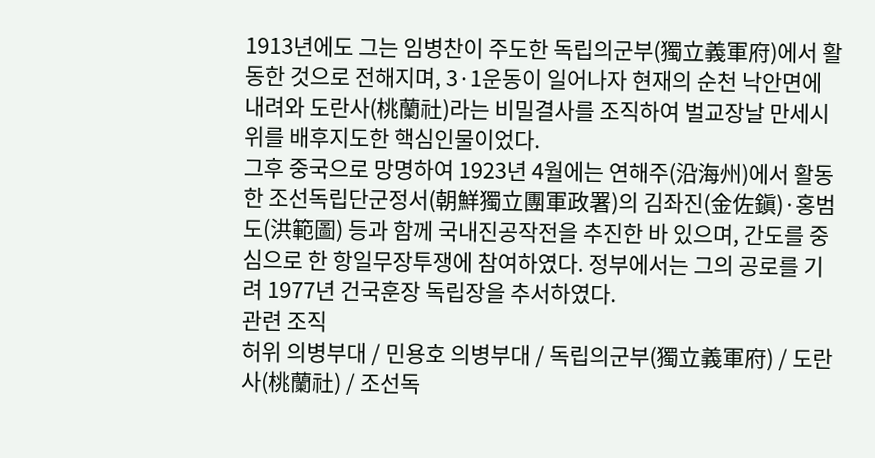1913년에도 그는 임병찬이 주도한 독립의군부(獨立義軍府)에서 활동한 것으로 전해지며, 3·1운동이 일어나자 현재의 순천 낙안면에 내려와 도란사(桃蘭社)라는 비밀결사를 조직하여 벌교장날 만세시위를 배후지도한 핵심인물이었다.
그후 중국으로 망명하여 1923년 4월에는 연해주(沿海州)에서 활동한 조선독립단군정서(朝鮮獨立團軍政署)의 김좌진(金佐鎭)·홍범도(洪範圖) 등과 함께 국내진공작전을 추진한 바 있으며, 간도를 중심으로 한 항일무장투쟁에 참여하였다. 정부에서는 그의 공로를 기려 1977년 건국훈장 독립장을 추서하였다.
관련 조직
허위 의병부대 / 민용호 의병부대 / 독립의군부(獨立義軍府) / 도란사(桃蘭社) / 조선독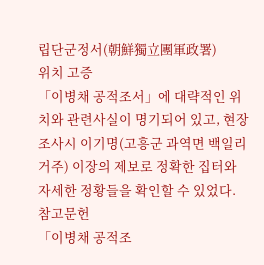립단군정서(朝鮮獨立團軍政署)
위치 고증
「이병채 공적조서」에 대략적인 위치와 관련사실이 명기되어 있고, 현장 조사시 이기명(고흥군 과역면 백일리 거주) 이장의 제보로 정확한 집터와 자세한 정황들을 확인할 수 있었다.
참고문헌
「이병채 공적조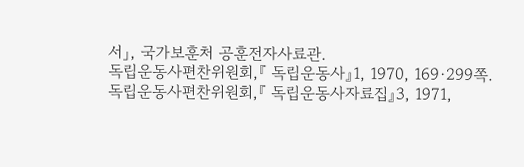서」, 국가보훈처 공훈전자사료관.
독립운동사편찬위원회,『 독립운동사』1, 1970, 169·299쪽.
독립운동사편찬위원회,『 독립운동사자료집』3, 1971,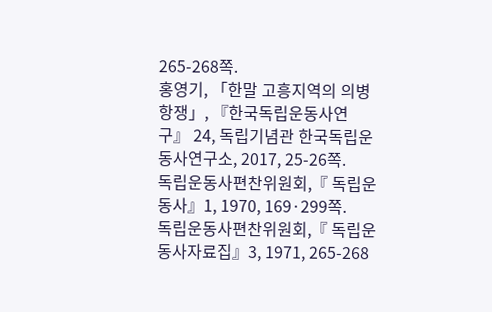265-268쪽.
홍영기, 「한말 고흥지역의 의병항쟁」, 『한국독립운동사연구』 24, 독립기념관 한국독립운동사연구소, 2017, 25-26쪽.
독립운동사편찬위원회,『 독립운동사』1, 1970, 169·299쪽.
독립운동사편찬위원회,『 독립운동사자료집』3, 1971, 265-268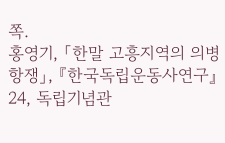쪽.
홍영기, 「한말 고흥지역의 의병항쟁」, 『한국독립운동사연구』 24, 독립기념관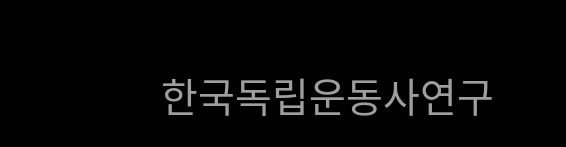한국독립운동사연구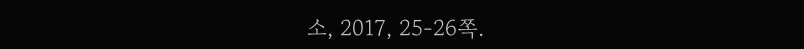소, 2017, 25-26쪽.